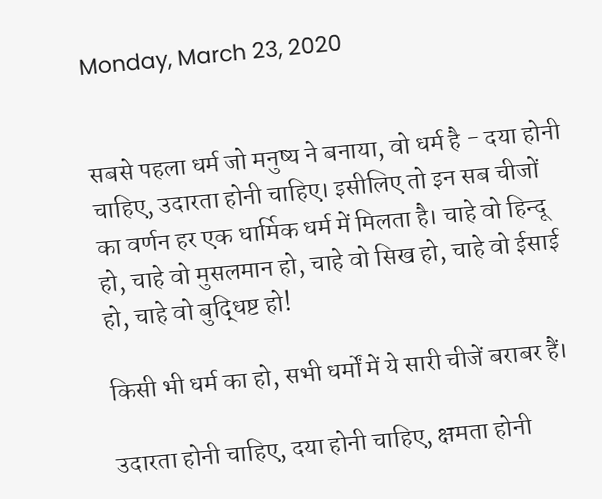Monday, March 23, 2020


सबसे पहला धर्म जो मनुष्य ने बनाया, वो धर्म है - दया होनी चाहिए, उदारता होनी चाहिए। इसीलिए तो इन सब चीजों का वर्णन हर एक धार्मिक धर्म में मिलता है। चाहे वो हिन्दू हो, चाहे वो मुसलमान हो, चाहे वो सिख हो, चाहे वो ईसाई हो, चाहे वो बुद्धिष्ट हो!

किसी भी धर्म का हो, सभी धर्मों में ये सारी चीजें बराबर हैं।

उदारता होनी चाहिए, दया होनी चाहिए, क्षमता होनी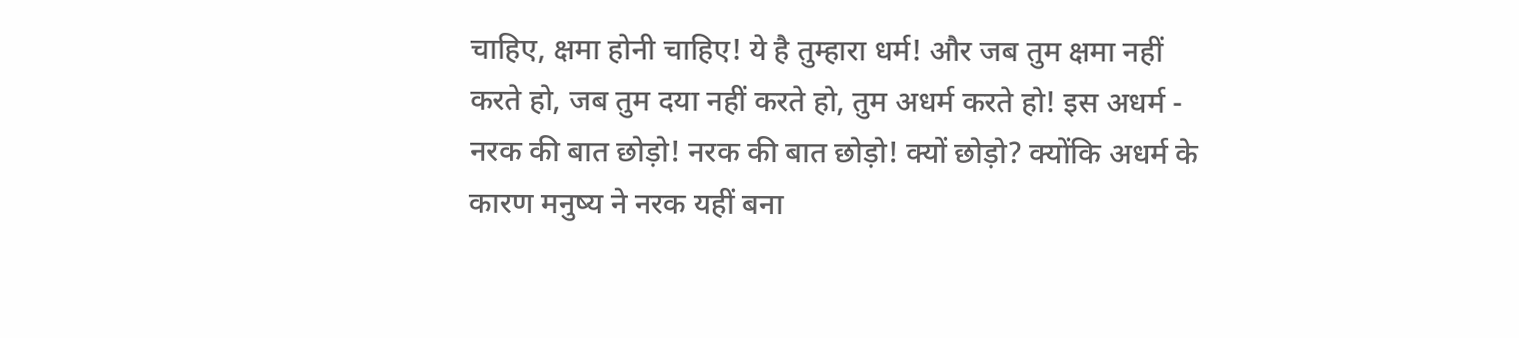चाहिए, क्षमा होनी चाहिए! ये है तुम्हारा धर्म! और जब तुम क्षमा नहीं करते हो, जब तुम दया नहीं करते हो, तुम अधर्म करते हो! इस अधर्म - नरक की बात छोड़ो! नरक की बात छोड़ो! क्यों छोड़ो? क्योंकि अधर्म के कारण मनुष्य ने नरक यहीं बना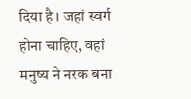दिया है। जहां स्वर्ग होना चाहिए, वहां मनुष्य ने नरक बना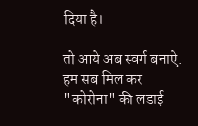दिया है।

तो आये अब स्वर्ग बनाऐ. हम सब मिल कर "कोरोना" की लडाई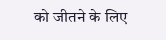को जीतने के लिए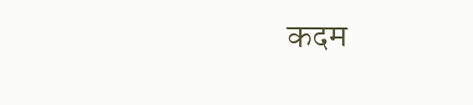कदम